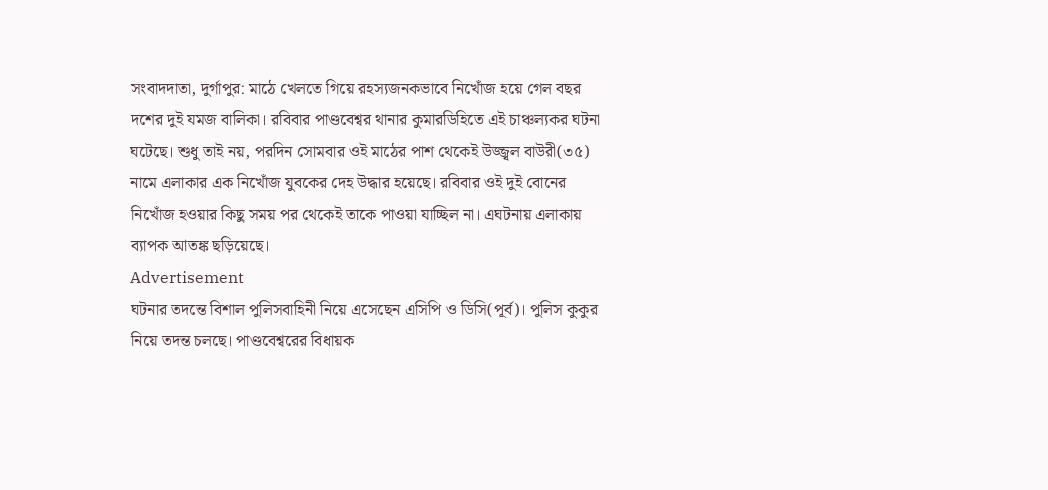সংবাদদাতা, দুর্গাপুর: মাঠে খেলতে গিয়ে রহস্যজনকভাবে নিখোঁজ হয়ে গেল বছর দশের দুই যমজ বালিকা। রবিবার পাণ্ডবেশ্বর থানার কুমারডিহিতে এই চাঞ্চল্যকর ঘটনা ঘটেছে। শুধু তাই নয়, পরদিন সোমবার ওই মাঠের পাশ থেকেই উজ্জ্বল বাউরী(৩৫) নামে এলাকার এক নিখোঁজ যুবকের দেহ উদ্ধার হয়েছে। রবিবার ওই দুই বোনের নিখোঁজ হওয়ার কিছু সময় পর থেকেই তাকে পাওয়া যাচ্ছিল না। এঘটনায় এলাকায় ব্যাপক আতঙ্ক ছড়িয়েছে।
Advertisement
ঘটনার তদন্তে বিশাল পুলিসবাহিনী নিয়ে এসেছেন এসিপি ও ডিসি(পূর্ব)। পুলিস কুকুর নিয়ে তদন্ত চলছে। পাণ্ডবেশ্বরের বিধায়ক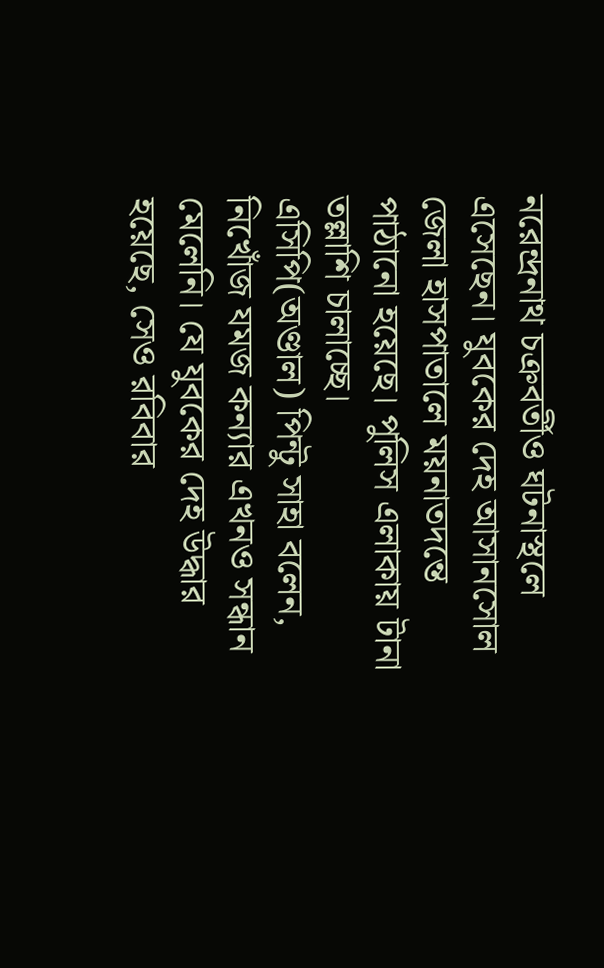নরেন্দ্রনাথ চক্রবর্তীও ঘটনাস্থলে এসেছেন। যুবকের দেহ আসানসোল জেলা হাসপাতালে ময়নাতদন্তে পাঠানো হয়েছে। পুলিস এলাকায় টানা তল্লাশি চালাচ্ছে।
এসিপি(অণ্ডাল) পিন্টু সাহা বলেন, নিখোঁজ যমজ কন্যার এখনও সন্ধান মেলেনি। যে যুবকের দেহ উদ্ধার হয়েছে, সেও রবিবার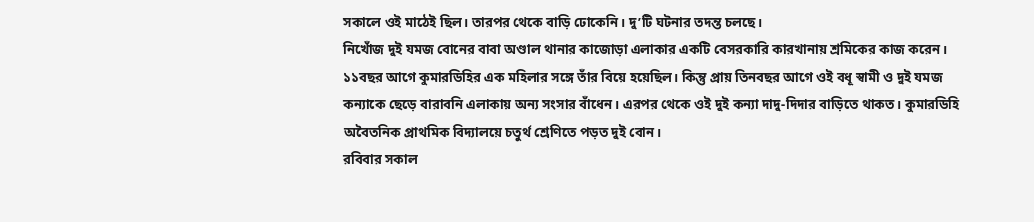সকালে ওই মাঠেই ছিল। তারপর থেকে বাড়ি ঢোকেনি। দু’টি ঘটনার তদন্ত চলছে।
নিখোঁজ দুই যমজ বোনের বাবা অণ্ডাল থানার কাজোড়া এলাকার একটি বেসরকারি কারখানায় শ্রমিকের কাজ করেন। ১১বছর আগে কুমারডিহির এক মহিলার সঙ্গে তাঁর বিয়ে হয়েছিল। কিন্তু প্রায় তিনবছর আগে ওই বধূ স্বামী ও দুই যমজ কন্যাকে ছেড়ে বারাবনি এলাকায় অন্য সংসার বাঁধেন। এরপর থেকে ওই দুই কন্যা দাদু-দিদার বাড়িতে থাকত। কুমারডিহি অবৈতনিক প্রাথমিক বিদ্যালয়ে চতুর্থ শ্রেণিতে পড়ত দুই বোন।
রবিবার সকাল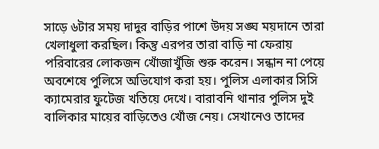সাড়ে ৬টার সময় দাদুর বাড়ির পাশে উদয় সঙ্ঘ ময়দানে তারা খেলাধুলা করছিল। কিন্তু এরপর তারা বাড়ি না ফেরায় পরিবারের লোকজন খোঁজাখুঁজি শুরু করেন। সন্ধান না পেয়ে অবশেষে পুলিসে অভিযোগ করা হয়। পুলিস এলাকার সিসি ক্যামেরার ফুটেজ খতিয়ে দেখে। বারাবনি থানার পুলিস দুই বালিকার মায়ের বাড়িতেও খোঁজ নেয়। সেখানেও তাদের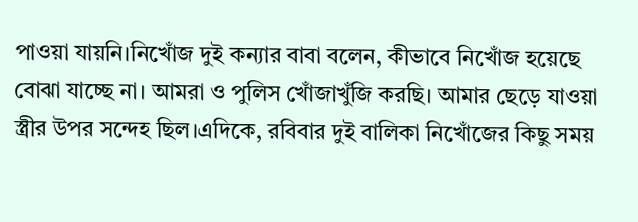পাওয়া যায়নি।নিখোঁজ দুই কন্যার বাবা বলেন, কীভাবে নিখোঁজ হয়েছে বোঝা যাচ্ছে না। আমরা ও পুলিস খোঁজাখুঁজি করছি। আমার ছেড়ে যাওয়া স্ত্রীর উপর সন্দেহ ছিল।এদিকে, রবিবার দুই বালিকা নিখোঁজের কিছু সময়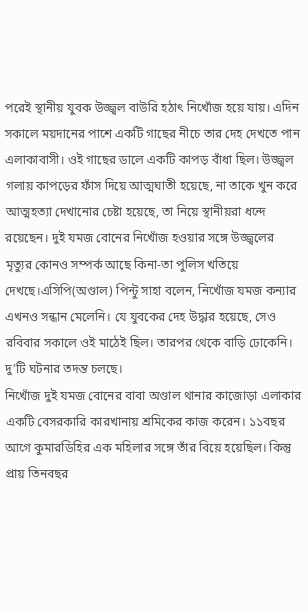পরেই স্থানীয় যুবক উজ্জ্বল বাউরি হঠাৎ নিখোঁজ হয়ে যায়। এদিন সকালে ময়দানের পাশে একটি গাছের নীচে তার দেহ দেখতে পান এলাকাবাসী। ওই গাছের ডালে একটি কাপড় বাঁধা ছিল। উজ্জ্বল গলায় কাপড়ের ফাঁস দিয়ে আত্মঘাতী হয়েছে, না তাকে খুন করে আত্মহত্যা দেখানোর চেষ্টা হয়েছে, তা নিয়ে স্থানীয়রা ধন্দে রয়েছেন। দুই যমজ বোনের নিখোঁজ হওয়ার সঙ্গে উজ্জ্বলের মৃত্যুর কোনও সম্পর্ক আছে কিনা-তা পুলিস খতিয়ে দেখছে।এসিপি(অণ্ডাল) পিন্টু সাহা বলেন, নিখোঁজ যমজ কন্যার এখনও সন্ধান মেলেনি। যে যুবকের দেহ উদ্ধার হয়েছে, সেও রবিবার সকালে ওই মাঠেই ছিল। তারপর থেকে বাড়ি ঢোকেনি। দু’টি ঘটনার তদন্ত চলছে।
নিখোঁজ দুই যমজ বোনের বাবা অণ্ডাল থানার কাজোড়া এলাকার একটি বেসরকারি কারখানায় শ্রমিকের কাজ করেন। ১১বছর আগে কুমারডিহির এক মহিলার সঙ্গে তাঁর বিয়ে হয়েছিল। কিন্তু প্রায় তিনবছর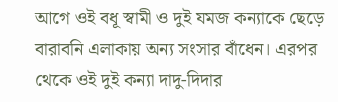আগে ওই বধূ স্বামী ও দুই যমজ কন্যাকে ছেড়ে বারাবনি এলাকায় অন্য সংসার বাঁধেন। এরপর থেকে ওই দুই কন্যা দাদু-দিদার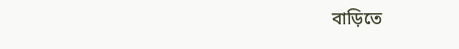বাড়িতে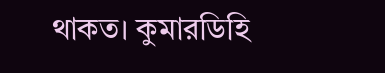থাকত। কুমারডিহি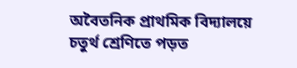অবৈতনিক প্রাথমিক বিদ্যালয়ে চতুর্থ শ্রেণিতে পড়ত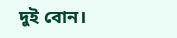দুই বোন।